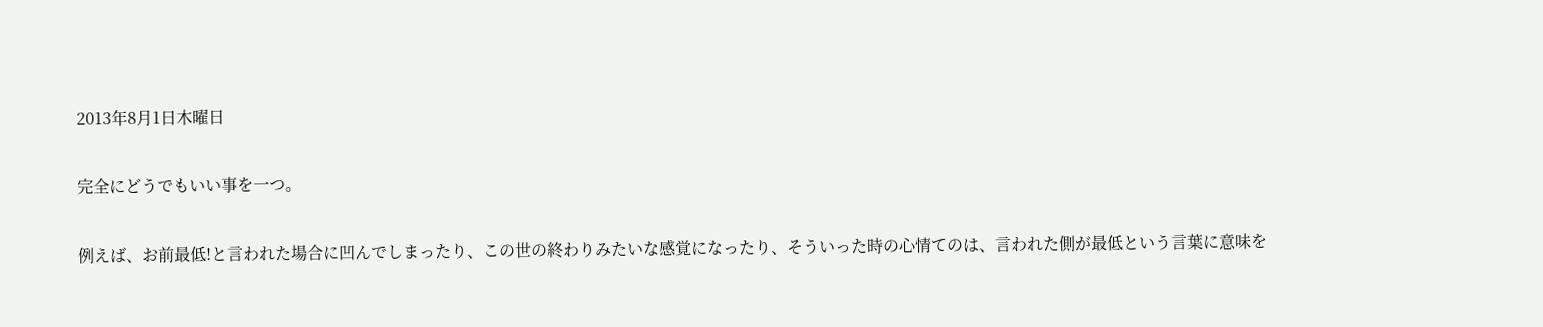2013年8月1日木曜日

完全にどうでもいい事を一つ。

例えば、お前最低!と言われた場合に凹んでしまったり、この世の終わりみたいな感覚になったり、そういった時の心情てのは、言われた側が最低という言葉に意味を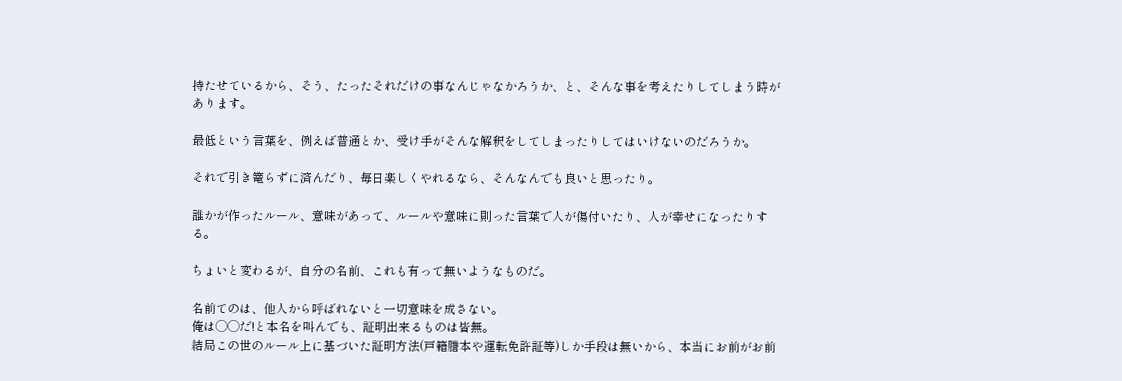持たせているから、そう、たったそれだけの事なんじゃなかろうか、と、そんな事を考えたりしてしまう時があります。

最低という言葉を、例えば普通とか、受け手がそんな解釈をしてしまったりしてはいけないのだろうか。

それで引き篭らずに済んだり、毎日楽しくやれるなら、そんなんでも良いと思ったり。

誰かが作ったルール、意味があって、ルールや意味に則った言葉で人が傷付いたり、人が幸せになったりする。

ちょいと変わるが、自分の名前、これも有って無いようなものだ。

名前てのは、他人から呼ばれないと一切意味を成さない。
俺は◯◯だ!と本名を叫んでも、証明出来るものは皆無。
結局この世のルール上に基づいた証明方法(戸籍謄本や運転免許証等)しか手段は無いから、本当にお前がお前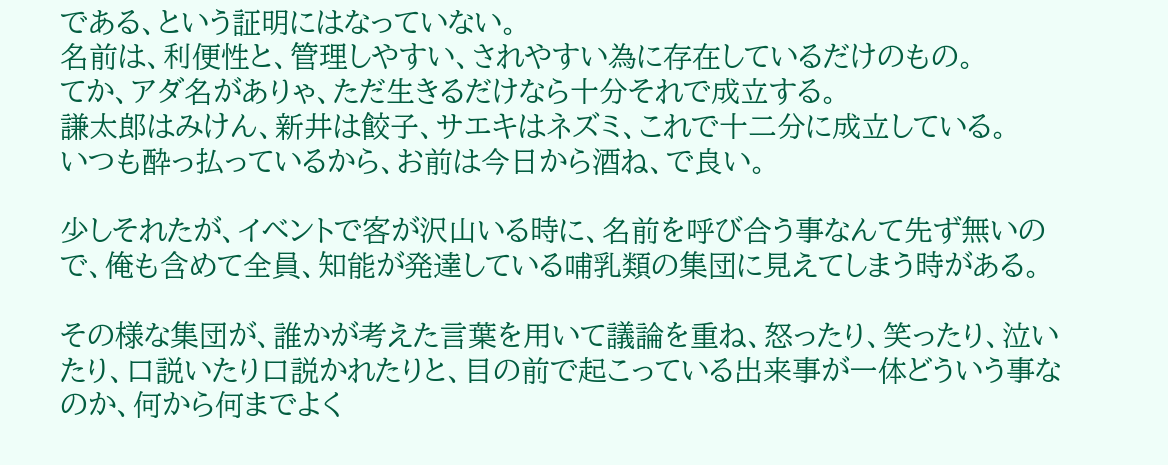である、という証明にはなっていない。
名前は、利便性と、管理しやすい、されやすい為に存在しているだけのもの。
てか、アダ名がありゃ、ただ生きるだけなら十分それで成立する。
謙太郎はみけん、新井は餃子、サエキはネズミ、これで十二分に成立している。
いつも酔っ払っているから、お前は今日から酒ね、で良い。

少しそれたが、イベントで客が沢山いる時に、名前を呼び合う事なんて先ず無いので、俺も含めて全員、知能が発達している哺乳類の集団に見えてしまう時がある。

その様な集団が、誰かが考えた言葉を用いて議論を重ね、怒ったり、笑ったり、泣いたり、口説いたり口説かれたりと、目の前で起こっている出来事が一体どういう事なのか、何から何までよく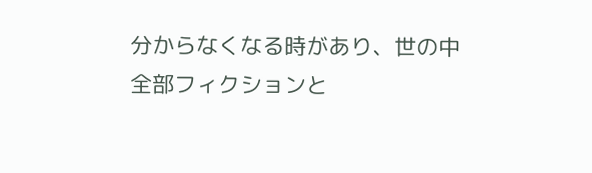分からなくなる時があり、世の中全部フィクションと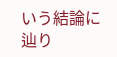いう結論に辿り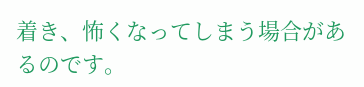着き、怖くなってしまう場合があるのです。